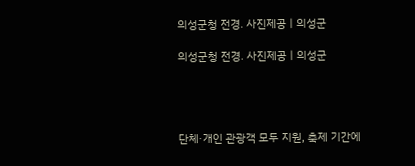의성군청 전경. 사진제공ㅣ의성군

의성군청 전경. 사진제공ㅣ의성군




단체·개인 관광객 모두 지원, 축제 기간에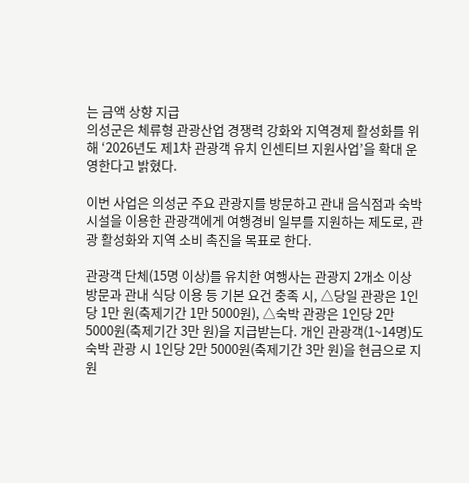는 금액 상향 지급
의성군은 체류형 관광산업 경쟁력 강화와 지역경제 활성화를 위해 ‘2026년도 제1차 관광객 유치 인센티브 지원사업’을 확대 운영한다고 밝혔다.

이번 사업은 의성군 주요 관광지를 방문하고 관내 음식점과 숙박시설을 이용한 관광객에게 여행경비 일부를 지원하는 제도로, 관광 활성화와 지역 소비 촉진을 목표로 한다.

관광객 단체(15명 이상)를 유치한 여행사는 관광지 2개소 이상 방문과 관내 식당 이용 등 기본 요건 충족 시, △당일 관광은 1인당 1만 원(축제기간 1만 5000원), △숙박 관광은 1인당 2만 5000원(축제기간 3만 원)을 지급받는다. 개인 관광객(1~14명)도 숙박 관광 시 1인당 2만 5000원(축제기간 3만 원)을 현금으로 지원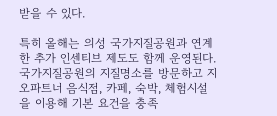받을 수 있다.

특히 올해는 의성 국가지질공원과 연계한 추가 인센티브 제도도 함께 운영된다. 국가지질공원의 지질명소를 방문하고 지오파트너 음식점, 카페, 숙박, 체험시설을 이용해 기본 요건을 충족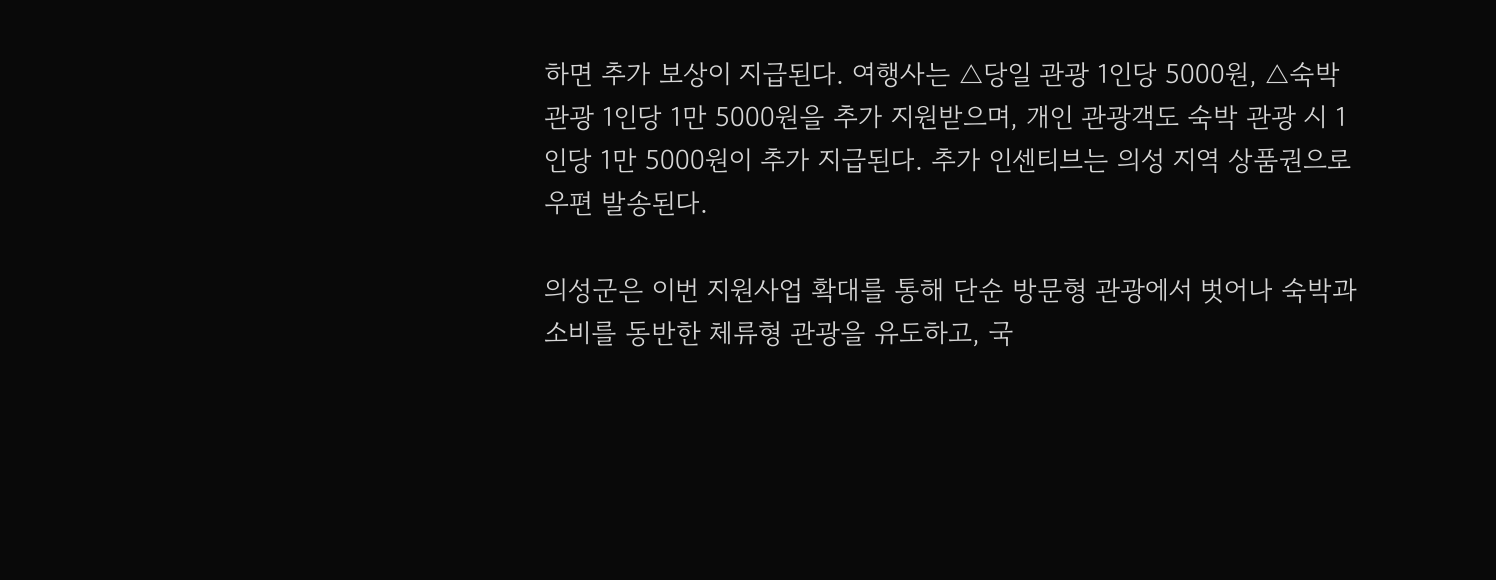하면 추가 보상이 지급된다. 여행사는 △당일 관광 1인당 5000원, △숙박 관광 1인당 1만 5000원을 추가 지원받으며, 개인 관광객도 숙박 관광 시 1인당 1만 5000원이 추가 지급된다. 추가 인센티브는 의성 지역 상품권으로 우편 발송된다.

의성군은 이번 지원사업 확대를 통해 단순 방문형 관광에서 벗어나 숙박과 소비를 동반한 체류형 관광을 유도하고, 국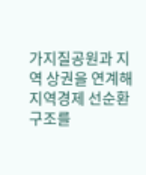가지질공원과 지역 상권을 연계해 지역경제 선순환 구조를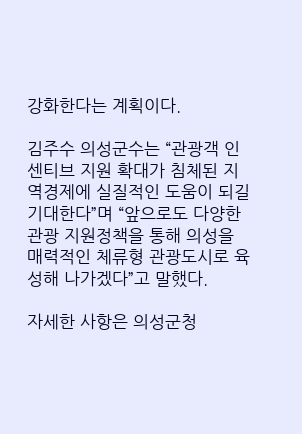강화한다는 계획이다.

김주수 의성군수는 “관광객 인센티브 지원 확대가 침체된 지역경제에 실질적인 도움이 되길 기대한다”며 “앞으로도 다양한 관광 지원정책을 통해 의성을 매력적인 체류형 관광도시로 육성해 나가겠다”고 말했다.

자세한 사항은 의성군청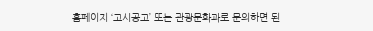홈페이지 ‘고시공고’ 또는 관광문화과로 문의하면 된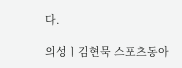다.

의성ㅣ김현묵 스포츠동아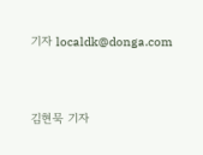기자 localdk@donga.com


김현묵 기자